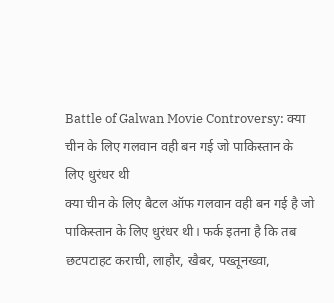Battle of Galwan Movie Controversy: क्या चीन के लिए गलवान वही बन गई जो पाकिस्तान के लिए धुरंधर थी
क्या चीन के लिए बैटल ऑफ गलवान वही बन गई है जो पाकिस्तान के लिए धुरंधर थी। फर्क इतना है कि तब छटपटाहट कराची, लाहौर, खैबर, पख्तूनख्वा,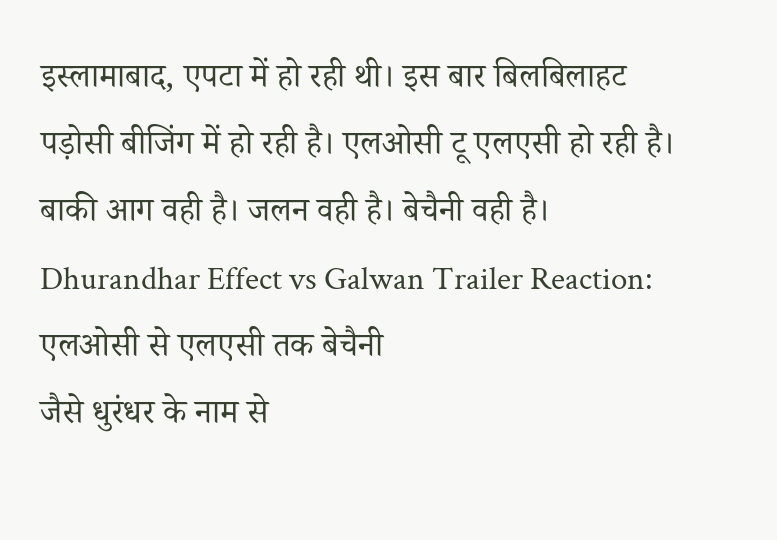इस्लामाबाद, एपटा में हो रही थी। इस बार बिलबिलाहट पड़ोसी बीजिंग में हो रही है। एलओसी टू एलएसी हो रही है। बाकी आग वही है। जलन वही है। बेचैनी वही है।
Dhurandhar Effect vs Galwan Trailer Reaction: एलओसी से एलएसी तक बेचैनी
जैसे धुरंधर के नाम से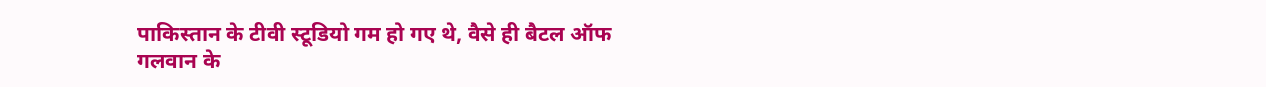पाकिस्तान के टीवी स्टूडियो गम हो गए थे, वैसे ही बैटल ऑफ गलवान के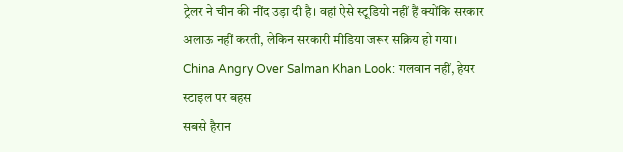ट्रेलर ने चीन की नींद उड़ा दी है। वहां ऐसे स्टूडियो नहीं हैं क्योंकि सरकार अलाऊ नहीं करती, लेकिन सरकारी मीडिया जरूर सक्रिय हो गया।
China Angry Over Salman Khan Look: गलवान नहीं, हेयर स्टाइल पर बहस
सबसे हैरान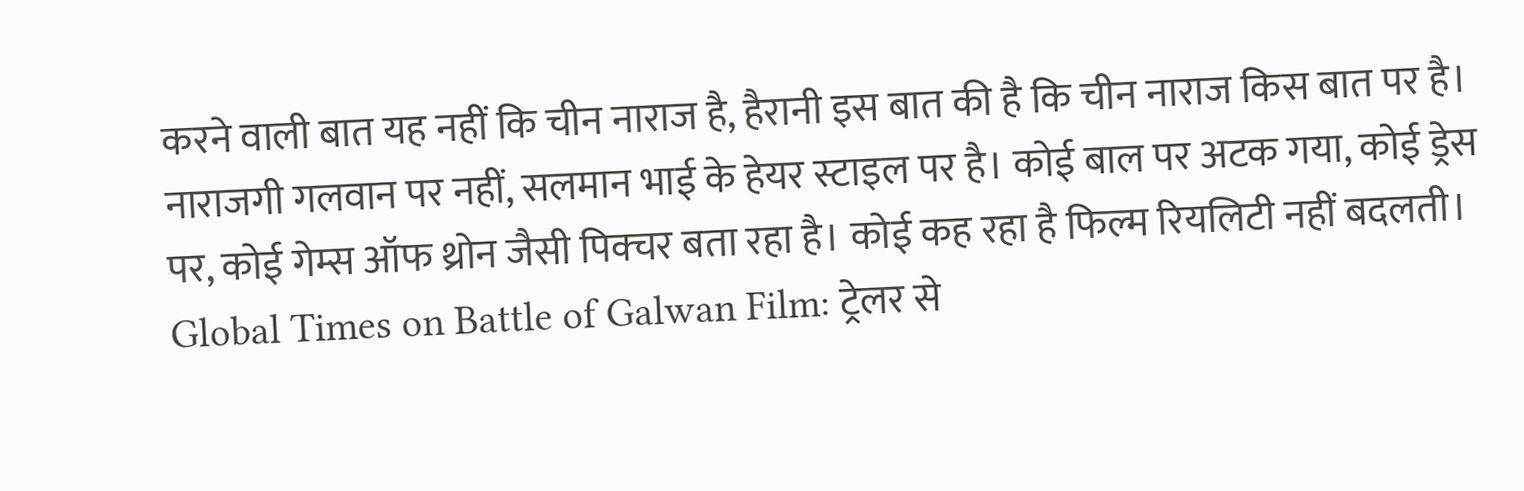करने वाली बात यह नहीं कि चीन नाराज है, हैरानी इस बात की है कि चीन नाराज किस बात पर है। नाराजगी गलवान पर नहीं, सलमान भाई के हेयर स्टाइल पर है। कोई बाल पर अटक गया, कोई ड्रेस पर, कोई गेम्स ऑफ थ्रोन जैसी पिक्चर बता रहा है। कोई कह रहा है फिल्म रियलिटी नहीं बदलती।
Global Times on Battle of Galwan Film: ट्रेलर से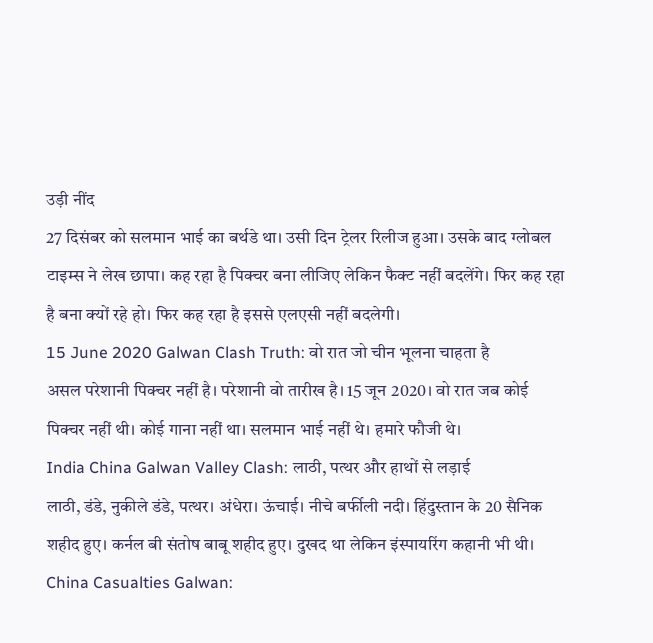उड़ी नींद
27 दिसंबर को सलमान भाई का बर्थडे था। उसी दिन ट्रेलर रिलीज हुआ। उसके बाद ग्लोबल टाइम्स ने लेख छापा। कह रहा है पिक्चर बना लीजिए लेकिन फैक्ट नहीं बदलेंगे। फिर कह रहा है बना क्यों रहे हो। फिर कह रहा है इससे एलएसी नहीं बदलेगी।
15 June 2020 Galwan Clash Truth: वो रात जो चीन भूलना चाहता है
असल परेशानी पिक्चर नहीं है। परेशानी वो तारीख है। 15 जून 2020। वो रात जब कोई पिक्चर नहीं थी। कोई गाना नहीं था। सलमान भाई नहीं थे। हमारे फौजी थे।
India China Galwan Valley Clash: लाठी, पत्थर और हाथों से लड़ाई
लाठी, डंडे, नुकीले डंडे, पत्थर। अंधेरा। ऊंचाई। नीचे बर्फीली नदी। हिंदुस्तान के 20 सैनिक शहीद हुए। कर्नल बी संतोष बाबू शहीद हुए। दुखद था लेकिन इंस्पायरिंग कहानी भी थी।
China Casualties Galwan: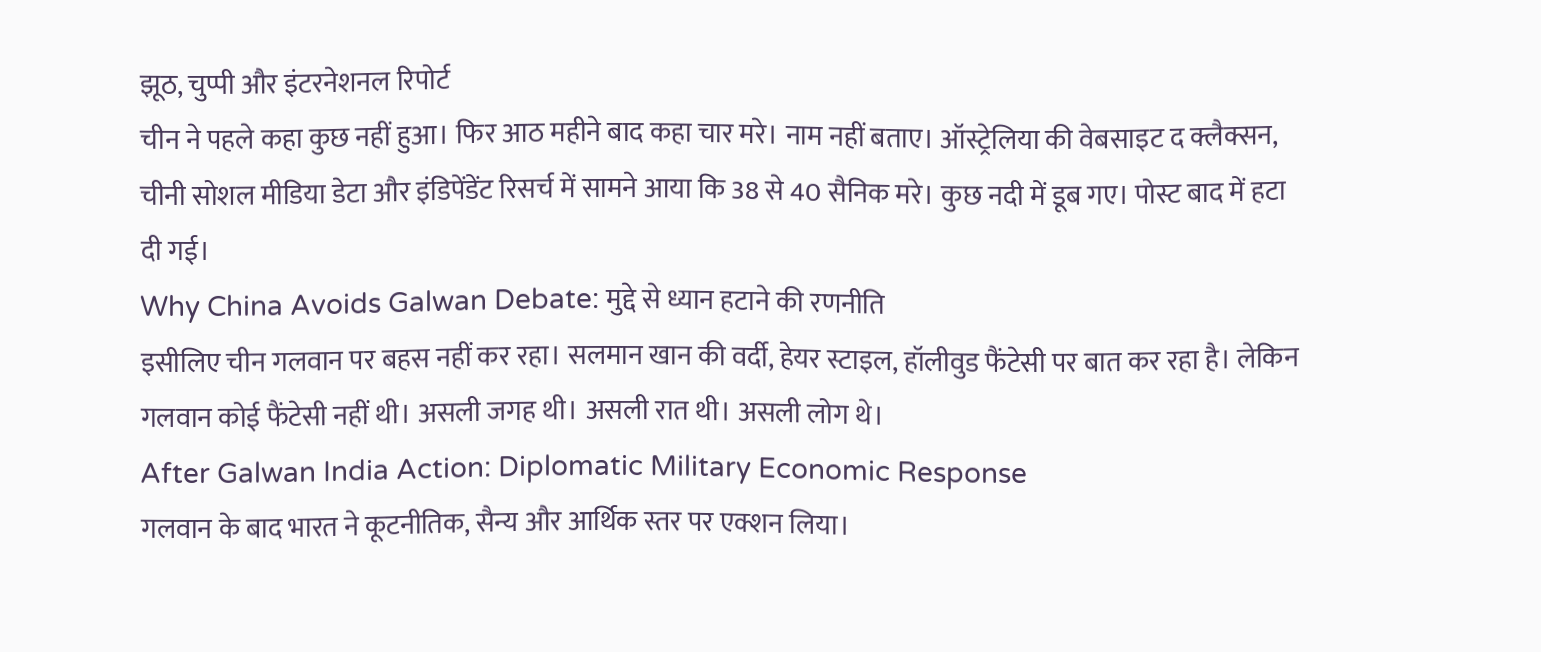झूठ, चुप्पी और इंटरनेशनल रिपोर्ट
चीन ने पहले कहा कुछ नहीं हुआ। फिर आठ महीने बाद कहा चार मरे। नाम नहीं बताए। ऑस्ट्रेलिया की वेबसाइट द क्लैक्सन, चीनी सोशल मीडिया डेटा और इंडिपेंडेंट रिसर्च में सामने आया कि 38 से 40 सैनिक मरे। कुछ नदी में डूब गए। पोस्ट बाद में हटा दी गई।
Why China Avoids Galwan Debate: मुद्दे से ध्यान हटाने की रणनीति
इसीलिए चीन गलवान पर बहस नहीं कर रहा। सलमान खान की वर्दी, हेयर स्टाइल, हॉलीवुड फैंटेसी पर बात कर रहा है। लेकिन गलवान कोई फैंटेसी नहीं थी। असली जगह थी। असली रात थी। असली लोग थे।
After Galwan India Action: Diplomatic Military Economic Response
गलवान के बाद भारत ने कूटनीतिक, सैन्य और आर्थिक स्तर पर एक्शन लिया।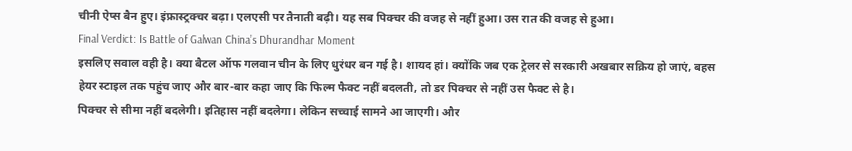चीनी ऐप्स बैन हुए। इंफ्रास्ट्रक्चर बढ़ा। एलएसी पर तैनाती बढ़ी। यह सब पिक्चर की वजह से नहीं हुआ। उस रात की वजह से हुआ।
Final Verdict: Is Battle of Galwan China’s Dhurandhar Moment
इसलिए सवाल वही है। क्या बैटल ऑफ गलवान चीन के लिए धुरंधर बन गई है। शायद हां। क्योंकि जब एक ट्रेलर से सरकारी अखबार सक्रिय हो जाएं, बहस हेयर स्टाइल तक पहुंच जाए और बार-बार कहा जाए कि फिल्म फैक्ट नहीं बदलती, तो डर पिक्चर से नहीं उस फैक्ट से है।
पिक्चर से सीमा नहीं बदलेगी। इतिहास नहीं बदलेगा। लेकिन सच्चाई सामने आ जाएगी। और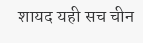शायद यही सच चीन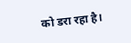को डरा रहा है।